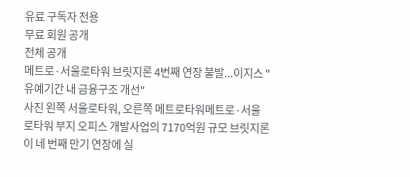유료 구독자 전용
무료 회원 공개
전체 공개
메트로·서울로타워 브릿지론 4번째 연장 불발...이지스 "유예기간 내 금융구조 개선"
사진 왼쪽 서울로타워, 오른쪽 메트로타워메트로·서울로타워 부지 오피스 개발사업의 7170억원 규모 브릿지론이 네 번째 만기 연장에 실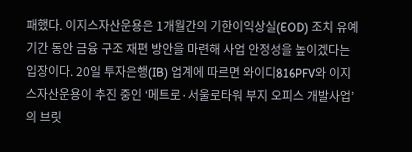패했다. 이지스자산운용은 1개월간의 기한이익상실(EOD) 조치 유예기간 동안 금융 구조 재편 방안을 마련해 사업 안정성을 높이겠다는 입장이다. 20일 투자은행(IB) 업계에 따르면 와이디816PFV와 이지스자산운용이 추진 중인 ‘메트로·서울로타워 부지 오피스 개발사업’의 브릿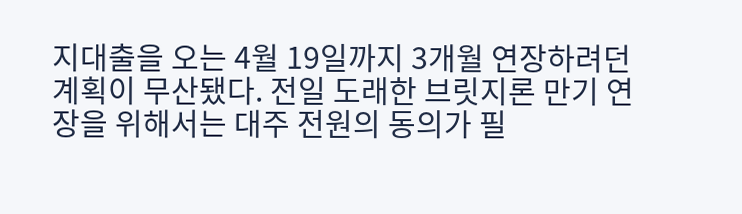지대출을 오는 4월 19일까지 3개월 연장하려던 계획이 무산됐다. 전일 도래한 브릿지론 만기 연장을 위해서는 대주 전원의 동의가 필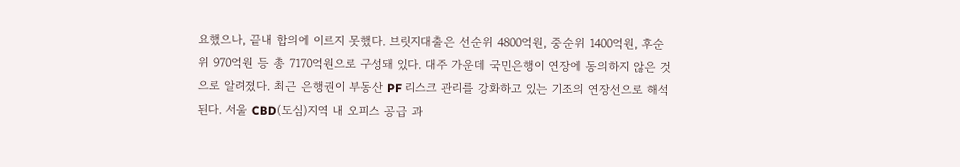요했으나, 끝내 합의에 이르지 못했다. 브릿지대출은 선순위 4800억원, 중순위 1400억원, 후순위 970억원 등 총 7170억원으로 구성돼 있다. 대주 가운데 국민은행이 연장에 동의하지 않은 것으로 알려졌다. 최근 은행권이 부동산 PF 리스크 관리를 강화하고 있는 기조의 연장선으로 해석된다. 서울 CBD(도심)지역 내 오피스 공급 과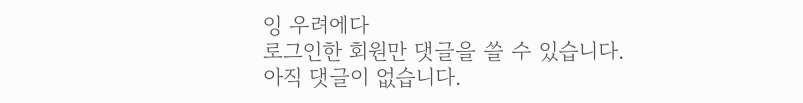잉 우려에다
로그인한 회원만 댓글을 쓸 수 있습니다.
아직 댓글이 없습니다.